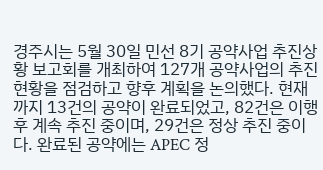경주시는 5월 30일 민선 8기 공약사업 추진상황 보고회를 개최하여 127개 공약사업의 추진 현황을 점검하고 향후 계획을 논의했다. 현재까지 13건의 공약이 완료되었고, 82건은 이행 후 계속 추진 중이며, 29건은 정상 추진 중이다. 완료된 공약에는 APEC 정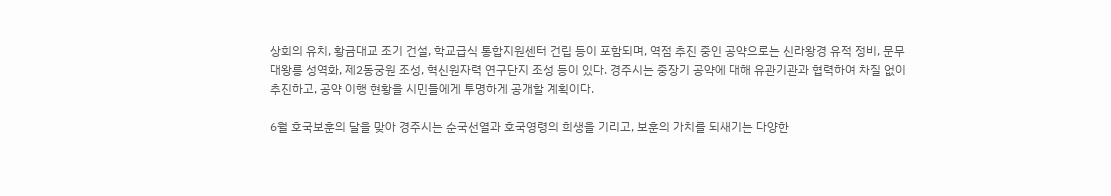상회의 유치, 황금대교 조기 건설, 학교급식 통합지원센터 건립 등이 포함되며, 역점 추진 중인 공약으로는 신라왕경 유적 정비, 문무대왕릉 성역화, 제2동궁원 조성, 혁신원자력 연구단지 조성 등이 있다. 경주시는 중장기 공약에 대해 유관기관과 협력하여 차질 없이 추진하고, 공약 이행 현황을 시민들에게 투명하게 공개할 계획이다.

6월 호국보훈의 달을 맞아 경주시는 순국선열과 호국영령의 희생을 기리고, 보훈의 가치를 되새기는 다양한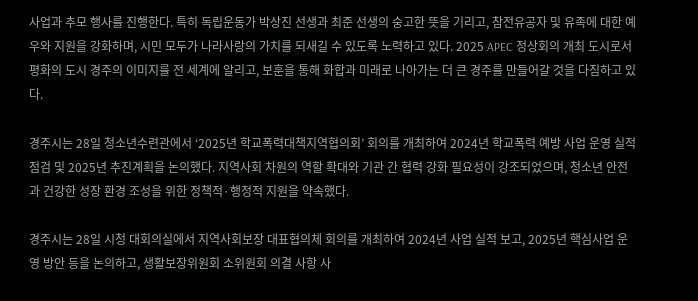사업과 추모 행사를 진행한다. 특히 독립운동가 박상진 선생과 최준 선생의 숭고한 뜻을 기리고, 참전유공자 및 유족에 대한 예우와 지원을 강화하며, 시민 모두가 나라사랑의 가치를 되새길 수 있도록 노력하고 있다. 2025 APEC 정상회의 개최 도시로서 평화의 도시 경주의 이미지를 전 세계에 알리고, 보훈을 통해 화합과 미래로 나아가는 더 큰 경주를 만들어갈 것을 다짐하고 있다.

경주시는 28일 청소년수련관에서 ‘2025년 학교폭력대책지역협의회’ 회의를 개최하여 2024년 학교폭력 예방 사업 운영 실적 점검 및 2025년 추진계획을 논의했다. 지역사회 차원의 역할 확대와 기관 간 협력 강화 필요성이 강조되었으며, 청소년 안전과 건강한 성장 환경 조성을 위한 정책적·행정적 지원을 약속했다.

경주시는 28일 시청 대회의실에서 지역사회보장 대표협의체 회의를 개최하여 2024년 사업 실적 보고, 2025년 핵심사업 운영 방안 등을 논의하고, 생활보장위원회 소위원회 의결 사항 사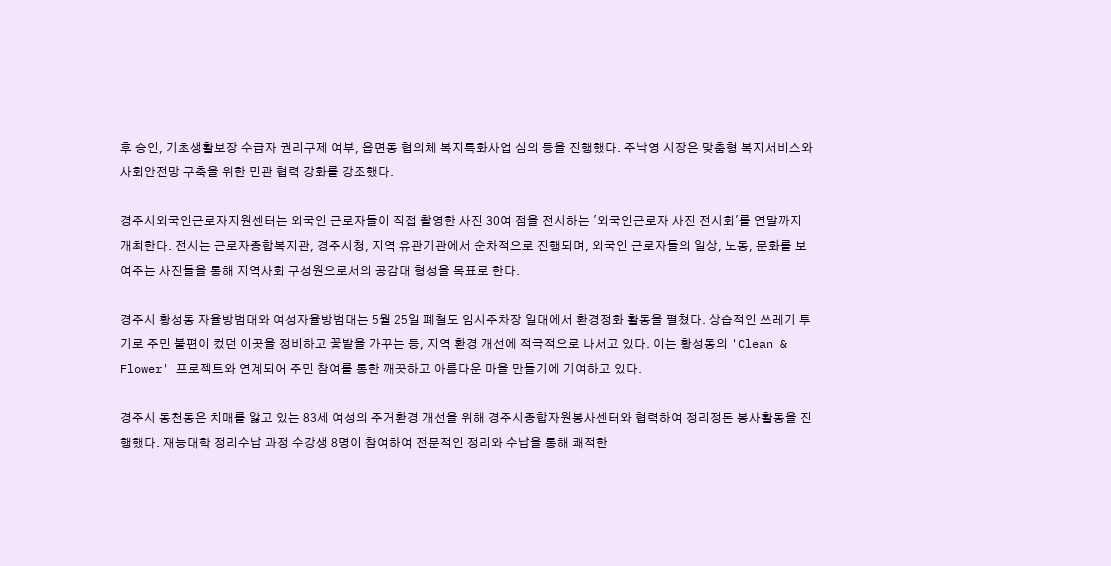후 승인, 기초생활보장 수급자 권리구제 여부, 읍면동 협의체 복지특화사업 심의 등을 진행했다. 주낙영 시장은 맞춤형 복지서비스와 사회안전망 구축을 위한 민관 협력 강화를 강조했다.

경주시외국인근로자지원센터는 외국인 근로자들이 직접 촬영한 사진 30여 점을 전시하는 '외국인근로자 사진 전시회'를 연말까지 개최한다. 전시는 근로자종합복지관, 경주시청, 지역 유관기관에서 순차적으로 진행되며, 외국인 근로자들의 일상, 노동, 문화를 보여주는 사진들을 통해 지역사회 구성원으로서의 공감대 형성을 목표로 한다.

경주시 황성동 자율방범대와 여성자율방범대는 5월 25일 폐철도 임시주차장 일대에서 환경정화 활동을 펼쳤다. 상습적인 쓰레기 투기로 주민 불편이 컸던 이곳을 정비하고 꽃밭을 가꾸는 등, 지역 환경 개선에 적극적으로 나서고 있다. 이는 황성동의 'Clean & Flower' 프로젝트와 연계되어 주민 참여를 통한 깨끗하고 아름다운 마을 만들기에 기여하고 있다.

경주시 동천동은 치매를 앓고 있는 83세 여성의 주거환경 개선을 위해 경주시종합자원봉사센터와 협력하여 정리정돈 봉사활동을 진행했다. 재능대학 정리수납 과정 수강생 8명이 참여하여 전문적인 정리와 수납을 통해 쾌적한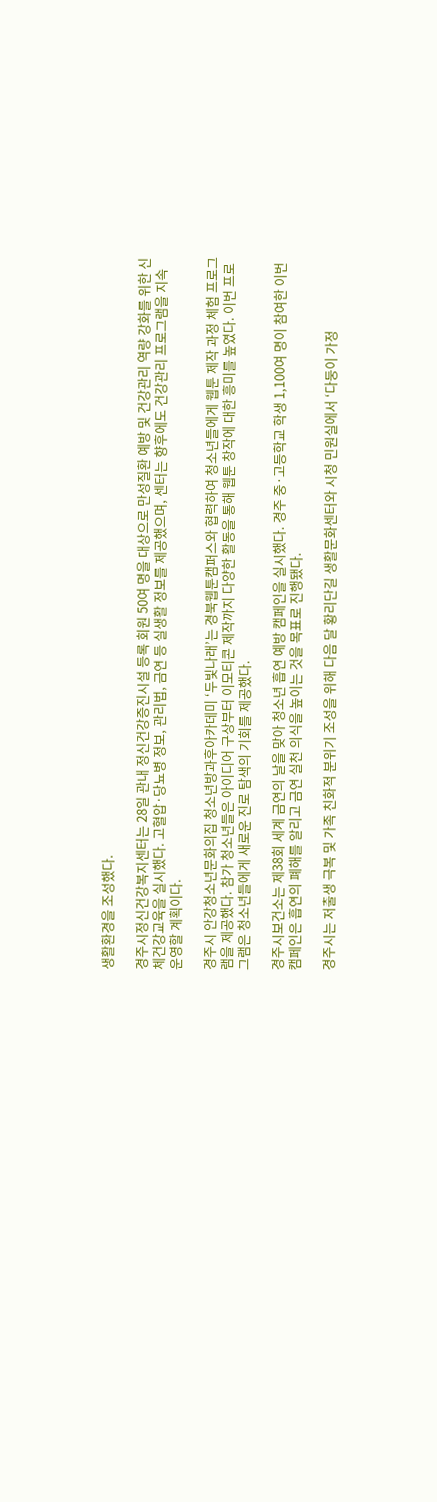생활환경을 조성했다.

경주시정신건강복지센터는 28일 관내 정신건강증진시설 등록 회원 50여 명을 대상으로 만성질환 예방 및 건강관리 역량 강화를 위한 신체건강교육을 실시했다. 고혈압·당뇨병 정보, 관리법, 금연 등 실생활 정보를 제공했으며, 센터는 향후에도 건강관리 프로그램을 지속 운영할 계획이다.

경주시 안강청소년문화의집 청소년방과후아카데미 ‘두빛나래’는 경북웹툰캠퍼스와 협력하여 청소년들에게 웹툰 제작 과정 체험 프로그램을 제공했다. 참가 청소년들은 아이디어 구상부터 이모티콘 제작까지 다양한 활동을 통해 웹툰 창작에 대한 흥미를 높였다. 이번 프로그램은 청소년들에게 새로운 진로 탐색의 기회를 제공했다.

경주시보건소는 제38회 세계 금연의 날을 맞아 청소년 흡연 예방 캠페인을 실시했다. 경주 중·고등학교 학생 1,100여 명이 참여한 이번 캠페인은 흡연의 폐해를 알리고 금연 실천 의식을 높이는 것을 목표로 진행됐다.

경주시는 저출생 극복 및 가족 친화적 분위기 조성을 위해 다음 달 황리단길 생활문화센터와 시청 민원실에서 ‘다둥이 가정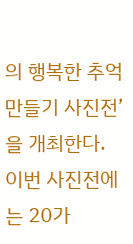의 행복한 추억 만들기 사진전’을 개최한다. 이번 사진전에는 20가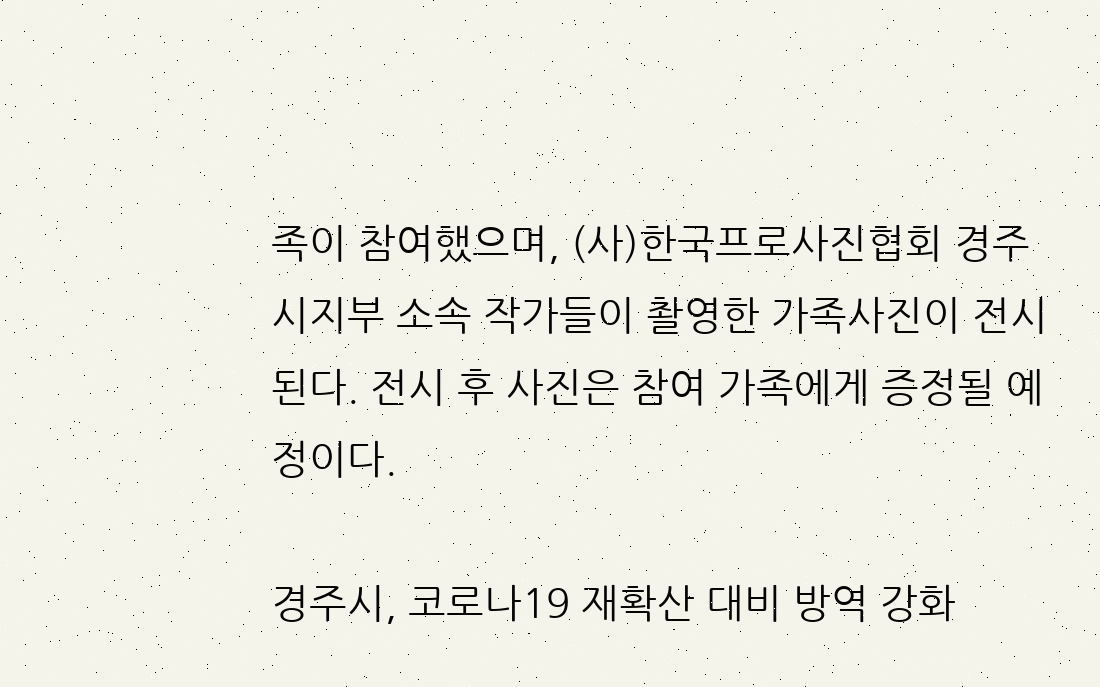족이 참여했으며, (사)한국프로사진협회 경주시지부 소속 작가들이 촬영한 가족사진이 전시된다. 전시 후 사진은 참여 가족에게 증정될 예정이다.

경주시, 코로나19 재확산 대비 방역 강화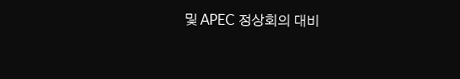및 APEC 정상회의 대비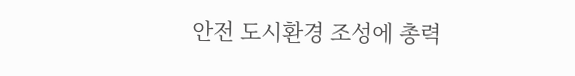안전 도시환경 조성에 총력